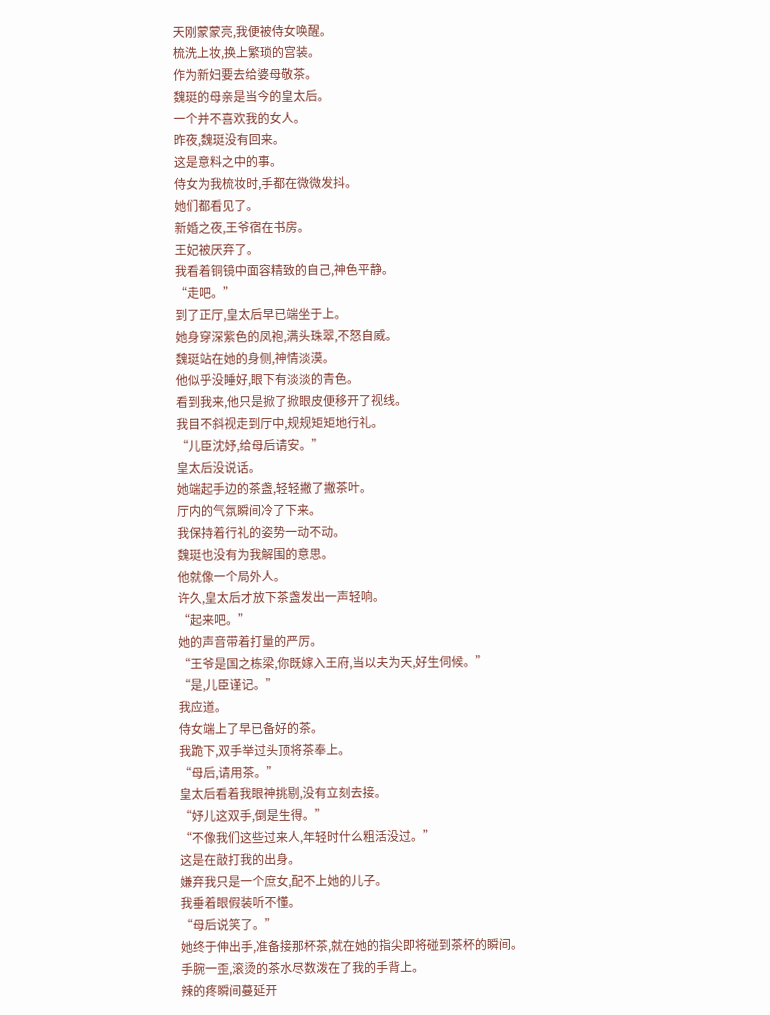天刚蒙蒙亮,我便被侍女唤醒。
梳洗上妆,换上繁琐的宫装。
作为新妇要去给婆母敬茶。
魏珽的母亲是当今的皇太后。
一个并不喜欢我的女人。
昨夜,魏珽没有回来。
这是意料之中的事。
侍女为我梳妆时,手都在微微发抖。
她们都看见了。
新婚之夜,王爷宿在书房。
王妃被厌弃了。
我看着铜镜中面容精致的自己,神色平静。
“走吧。”
到了正厅,皇太后早已端坐于上。
她身穿深紫色的凤袍,满头珠翠,不怒自威。
魏珽站在她的身侧,神情淡漠。
他似乎没睡好,眼下有淡淡的青色。
看到我来,他只是掀了掀眼皮便移开了视线。
我目不斜视走到厅中,规规矩矩地行礼。
“儿臣沈妤,给母后请安。”
皇太后没说话。
她端起手边的茶盏,轻轻撇了撇茶叶。
厅内的气氛瞬间冷了下来。
我保持着行礼的姿势一动不动。
魏珽也没有为我解围的意思。
他就像一个局外人。
许久,皇太后才放下茶盏发出一声轻响。
“起来吧。”
她的声音带着打量的严厉。
“王爷是国之栋梁,你既嫁入王府,当以夫为天,好生伺候。”
“是,儿臣谨记。”
我应道。
侍女端上了早已备好的茶。
我跪下,双手举过头顶将茶奉上。
“母后,请用茶。”
皇太后看着我眼神挑剔,没有立刻去接。
“妤儿这双手,倒是生得。”
“不像我们这些过来人,年轻时什么粗活没过。”
这是在敲打我的出身。
嫌弃我只是一个庶女,配不上她的儿子。
我垂着眼假装听不懂。
“母后说笑了。”
她终于伸出手,准备接那杯茶,就在她的指尖即将碰到茶杯的瞬间。
手腕一歪,滚烫的茶水尽数泼在了我的手背上。
辣的疼瞬间蔓延开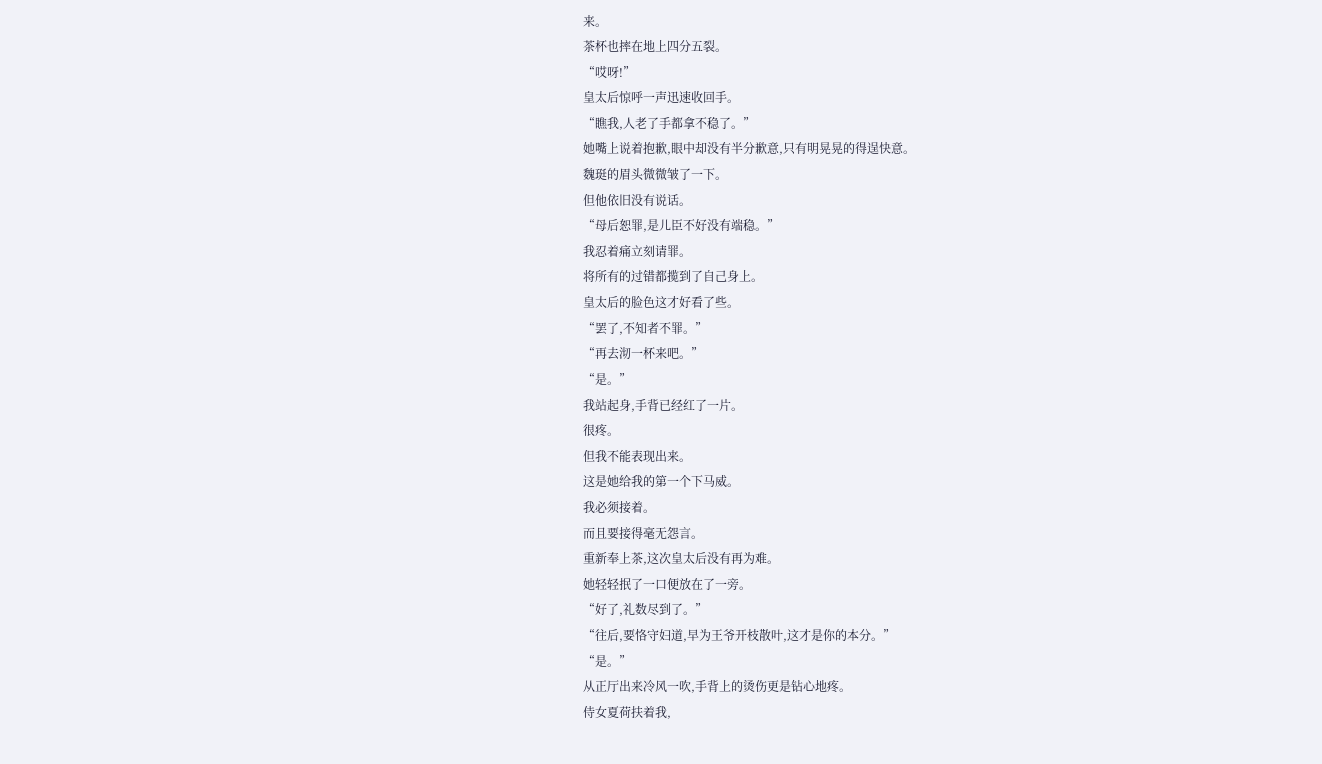来。
茶杯也摔在地上四分五裂。
“哎呀!”
皇太后惊呼一声迅速收回手。
“瞧我,人老了手都拿不稳了。”
她嘴上说着抱歉,眼中却没有半分歉意,只有明晃晃的得逞快意。
魏珽的眉头微微皱了一下。
但他依旧没有说话。
“母后恕罪,是儿臣不好没有端稳。”
我忍着痛立刻请罪。
将所有的过错都揽到了自己身上。
皇太后的脸色这才好看了些。
“罢了,不知者不罪。”
“再去沏一杯来吧。”
“是。”
我站起身,手背已经红了一片。
很疼。
但我不能表现出来。
这是她给我的第一个下马威。
我必须接着。
而且要接得毫无怨言。
重新奉上茶,这次皇太后没有再为难。
她轻轻抿了一口便放在了一旁。
“好了,礼数尽到了。”
“往后,要恪守妇道,早为王爷开枝散叶,这才是你的本分。”
“是。”
从正厅出来冷风一吹,手背上的烫伤更是钻心地疼。
侍女夏荷扶着我,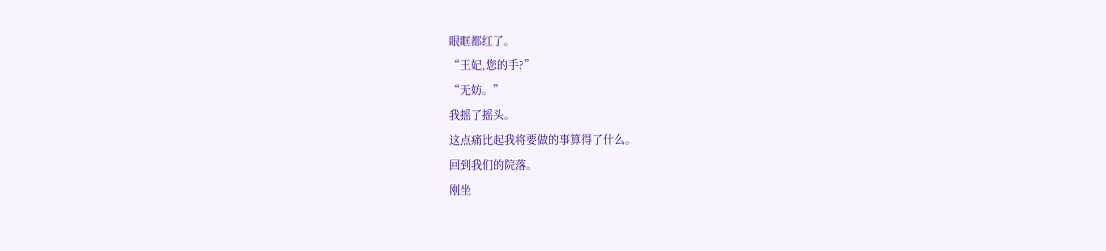眼眶都红了。
“王妃,您的手?”
“无妨。”
我摇了摇头。
这点痛比起我将要做的事算得了什么。
回到我们的院落。
刚坐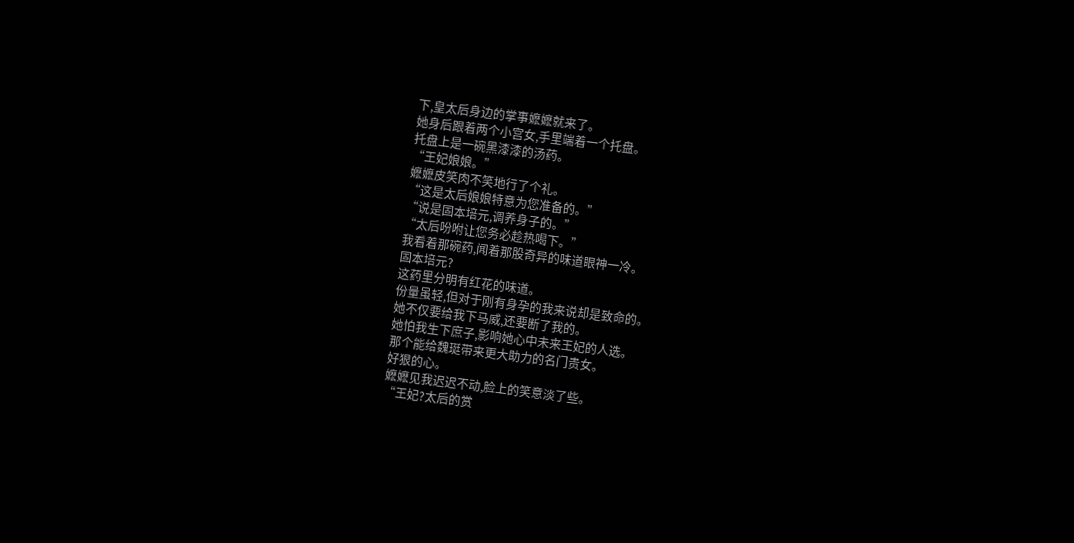下,皇太后身边的掌事嬷嬷就来了。
她身后跟着两个小宫女,手里端着一个托盘。
托盘上是一碗黑漆漆的汤药。
“王妃娘娘。”
嬷嬷皮笑肉不笑地行了个礼。
“这是太后娘娘特意为您准备的。”
“说是固本培元,调养身子的。”
“太后吩咐让您务必趁热喝下。”
我看着那碗药,闻着那股奇异的味道眼神一冷。
固本培元?
这药里分明有红花的味道。
份量虽轻,但对于刚有身孕的我来说却是致命的。
她不仅要给我下马威,还要断了我的。
她怕我生下庶子,影响她心中未来王妃的人选。
那个能给魏珽带来更大助力的名门贵女。
好狠的心。
嬷嬷见我迟迟不动,脸上的笑意淡了些。
“王妃?太后的赏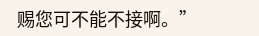赐您可不能不接啊。”